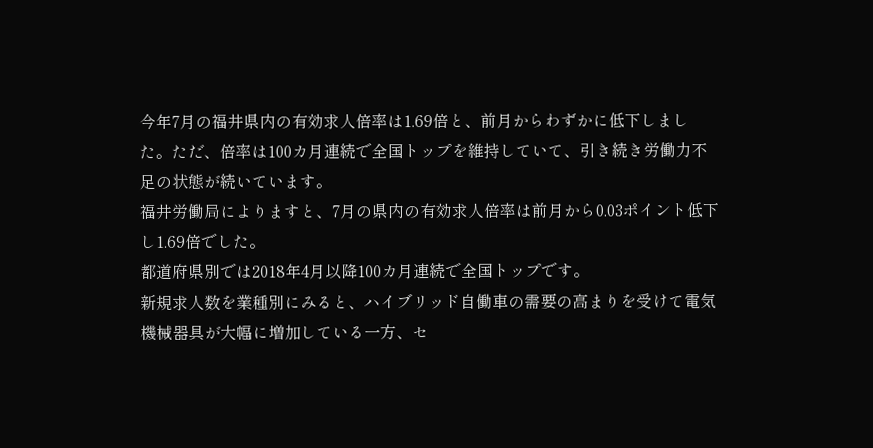今年7月の福井県内の有効求人倍率は1.69倍と、前月からわずかに低下しました。ただ、倍率は100カ月連続で全国トップを維持していて、引き続き労働力不足の状態が続いています。
福井労働局によりますと、7月の県内の有効求人倍率は前月から0.03ポイント低下し1.69倍でした。
都道府県別では2018年4月以降100カ月連続で全国トップです。
新規求人数を業種別にみると、ハイブリッド自働車の需要の高まりを受けて電気機械器具が大幅に増加している一方、セ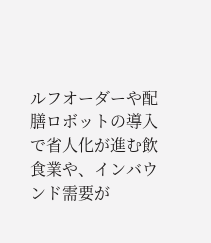ルフオーダーや配膳ロボットの導入で省人化が進む飲食業や、インバウンド需要が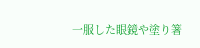一服した眼鏡や塗り箸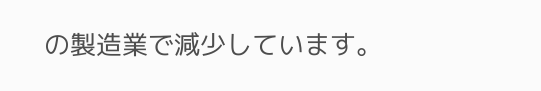の製造業で減少しています。